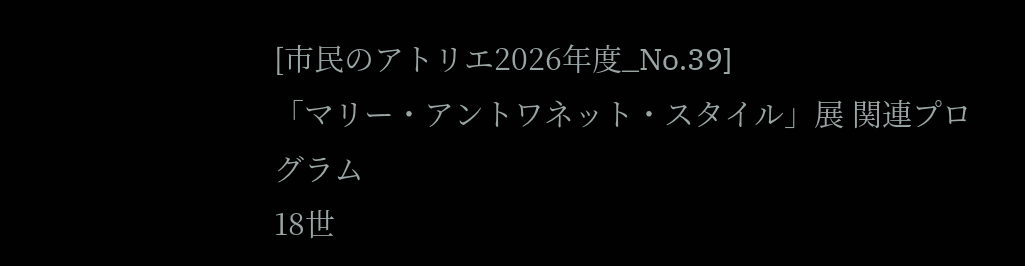[市民のアトリエ2026年度_No.39]
「マリー・アントワネット・スタイル」展 関連プログラム
18世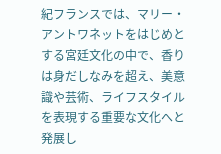紀フランスでは、マリー・アントワネットをはじめとする宮廷文化の中で、香りは身だしなみを超え、美意識や芸術、ライフスタイルを表現する重要な文化へと発展し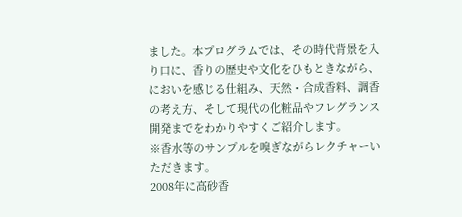ました。本プログラムでは、その時代背景を入り口に、香りの歴史や文化をひもときながら、においを感じる仕組み、天然・合成香料、調香の考え方、そして現代の化粧品やフレグランス開発までをわかりやすくご紹介します。
※香水等のサンプルを嗅ぎながらレクチャーいただきます。
2008年に高砂香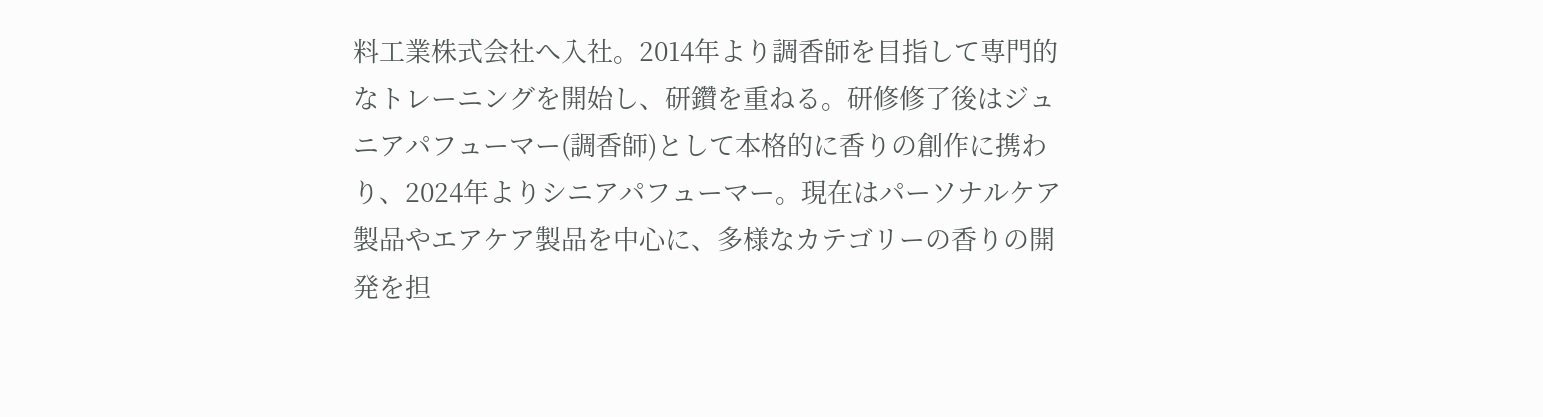料工業株式会社へ入社。2014年より調香師を目指して専門的なトレーニングを開始し、研鑽を重ねる。研修修了後はジュニアパフューマー(調香師)として本格的に香りの創作に携わり、2024年よりシニアパフューマー。現在はパーソナルケア製品やエアケア製品を中心に、多様なカテゴリーの香りの開発を担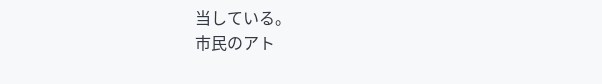当している。
市民のアト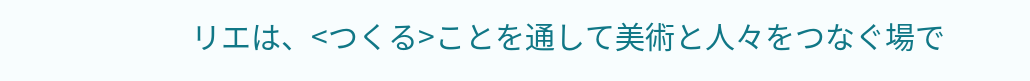リエは、<つくる>ことを通して美術と人々をつなぐ場で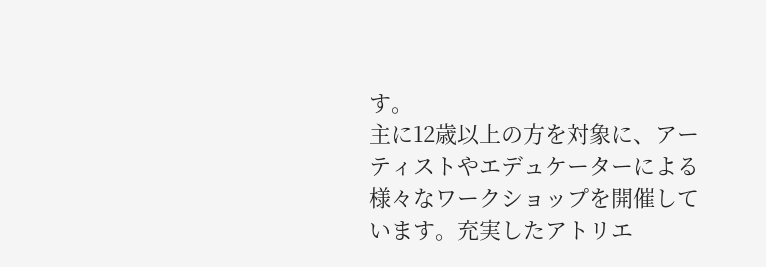す。
主に12歳以上の方を対象に、アーティストやエデュケーターによる様々なワークショップを開催しています。充実したアトリエ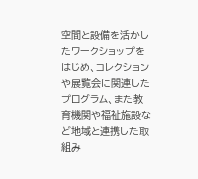空間と設備を活かしたワークショップをはじめ、コレクションや展覧会に関連したプログラム、また教育機関や福祉施設など地域と連携した取組み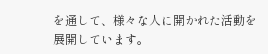を通して、様々な人に開かれた活動を展開しています。